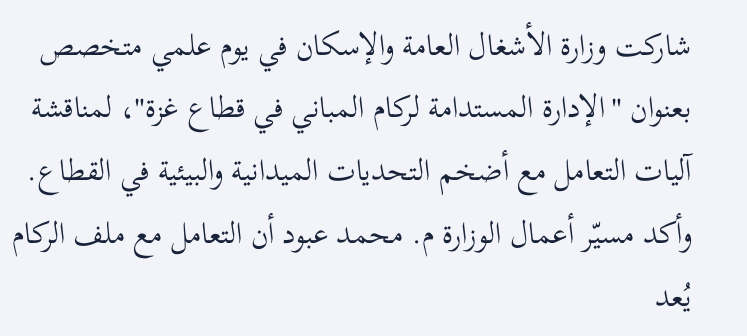شاركت وزارة الأشغال العامة والإسكان في يوم علمي متخصص بعنوان "الإدارة المستدامة لركام المباني في قطاع غزة"، لمناقشة آليات التعامل مع أضخم التحديات الميدانية والبيئية في القطاع.
وأكد مسيّر أعمال الوزارة م. محمد عبود أن التعامل مع ملف الركام يُعد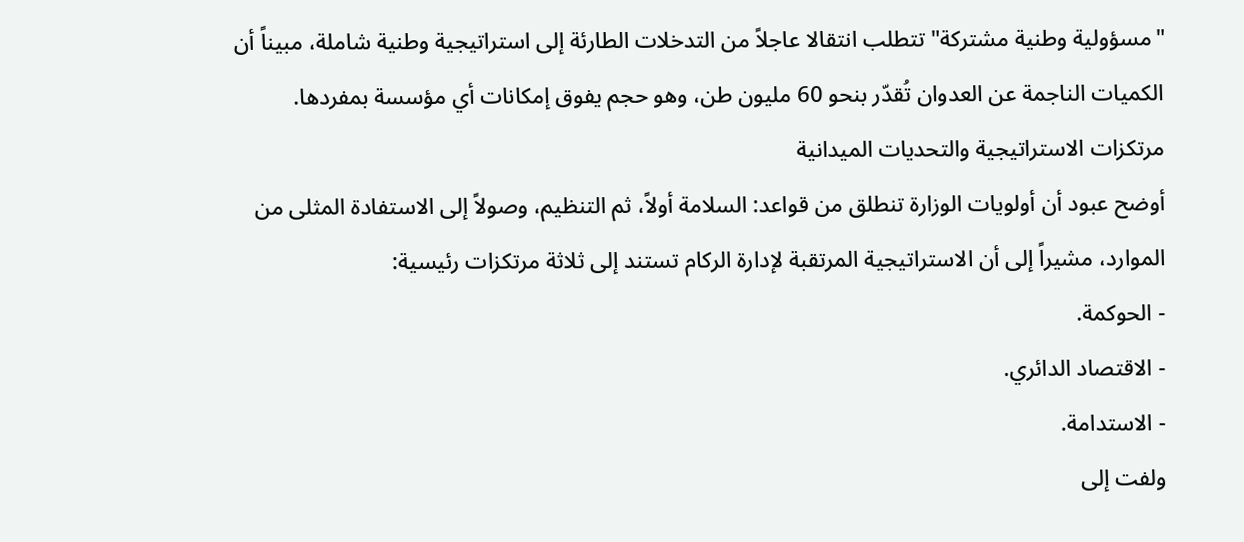"مسؤولية وطنية مشتركة" تتطلب انتقالا عاجلاً من التدخلات الطارئة إلى استراتيجية وطنية شاملة، مبيناً أن الكميات الناجمة عن العدوان تُقدّر بنحو 60 مليون طن، وهو حجم يفوق إمكانات أي مؤسسة بمفردها.
مرتكزات الاستراتيجية والتحديات الميدانية
أوضح عبود أن أولويات الوزارة تنطلق من قواعد: السلامة أولاً، ثم التنظيم، وصولاً إلى الاستفادة المثلى من الموارد، مشيراً إلى أن الاستراتيجية المرتقبة لإدارة الركام تستند إلى ثلاثة مرتكزات رئيسية:
- الحوكمة.
- الاقتصاد الدائري.
- الاستدامة.
ولفت إلى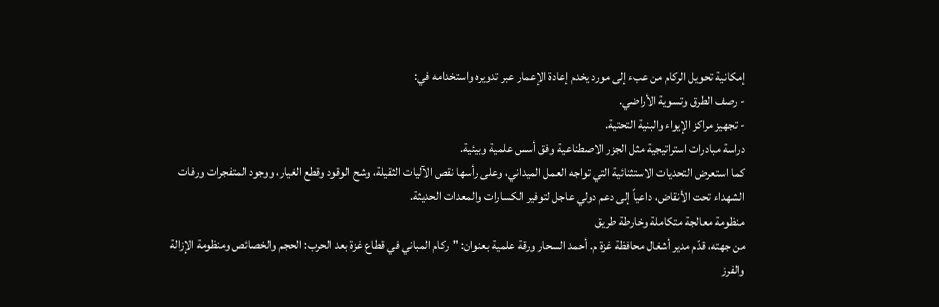إمكانية تحويل الركام من عبء إلى مورد يخدم إعادة الإعمار عبر تدويره واستخدامه في:
- رصف الطرق وتسوية الأراضي.
- تجهيز مراكز الإيواء والبنية التحتية.
دراسة مبادرات استراتيجية مثل الجزر الاصطناعية وفق أسس علمية وبيئية.
كما استعرض التحديات الاستثنائية التي تواجه العمل الميداني، وعلى رأسها نقص الآليات الثقيلة، وشح الوقود وقطع الغيار، ووجود المتفجرات ورفات الشهداء تحت الأنقاض، داعياً إلى دعم دولي عاجل لتوفير الكسارات والمعدات الحديثة.
منظومة معالجة متكاملة وخارطة طريق
من جهته، قدّم مدير أشغال محافظة غزة م. أحمد السحار ورقة علمية بعنوان: "ركام المباني في قطاع غزة بعد الحرب: الحجم والخصائص ومنظومة الإزالة والفرز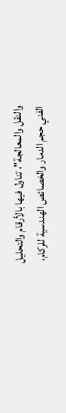والنقل والمعالجة"، تناول فيها بالأرقام والتحليل الفني حجم الدمار والخصائص الهندسية للركام،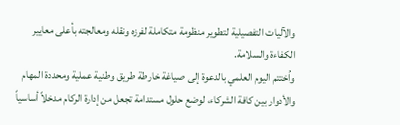والآليات التفصيلية لتطوير منظومة متكاملة لفرزه ونقله ومعالجته بأعلى معايير الكفاءة والسلامة.
واُختتم اليوم العلمي بالدعوة إلى صياغة خارطة طريق وطنية عملية ومحددة المهام والأدوار بين كافة الشركاء، لوضع حلول مستدامة تجعل من إدارة الركام مدخلاً أساسياً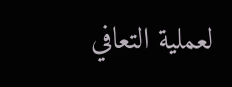لعملية التعافي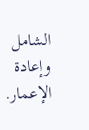الشامل وإعادة الإعمار.